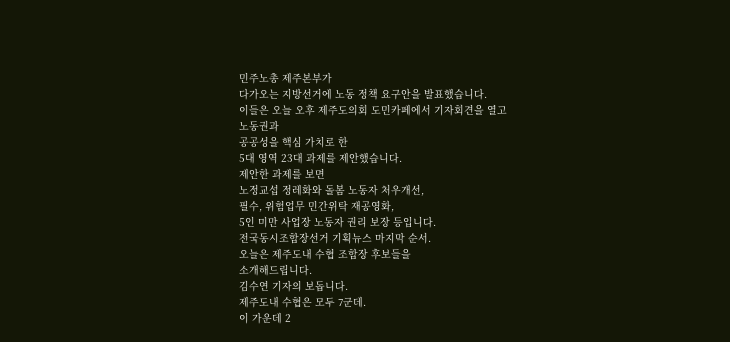민주노총 제주본부가
다가오는 지방선거에 노동 정책 요구안을 발표했습니다.
이들은 오늘 오후 제주도의회 도민카페에서 기자회견을 열고
노동권과
공공성을 핵심 가치로 한
5대 영역 23대 과제를 제안했습니다.
제안한 과제를 보면
노정교섭 정레화와 돌봄 노동자 처우개선,
필수, 위험업무 민간위탁 재공영화,
5인 미만 사업장 노동자 권리 보장 등입니다.
전국동시조합장선거 기획뉴스 마지막 순서.
오늘은 제주도내 수협 조합장 후보들을
소개해드립니다.
김수연 기자의 보돕니다.
제주도내 수협은 모두 7군데.
이 가운데 2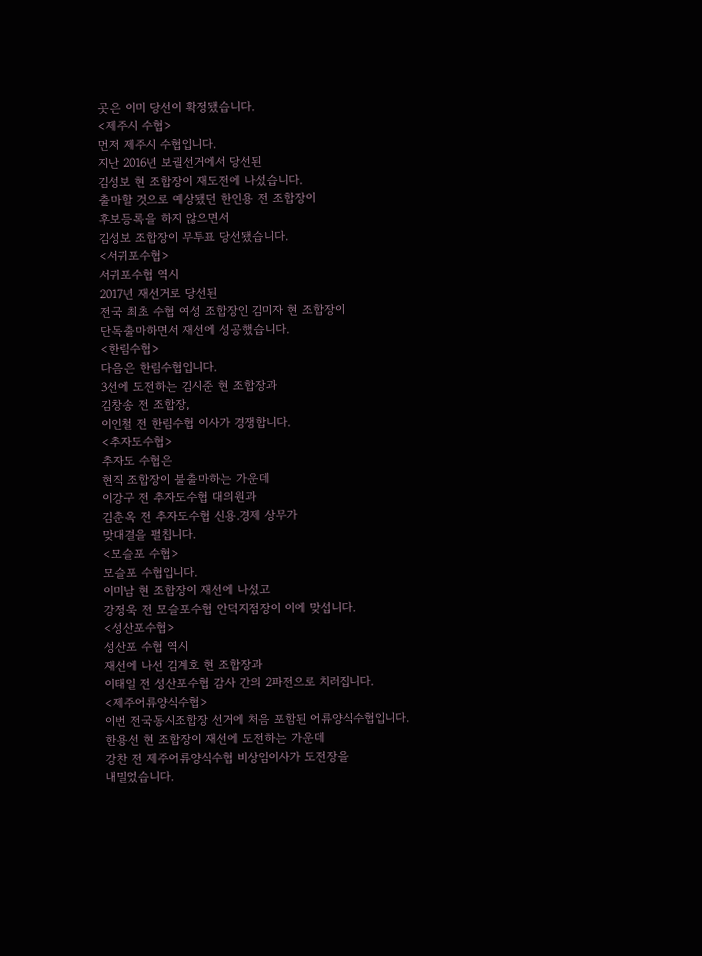곳은 이미 당선이 확정됐습니다.
<제주시 수협>
먼저 제주시 수협입니다.
지난 2016년 보궐선거에서 당선된
김성보 현 조합장이 재도전에 나섰습니다.
출마할 것으로 예상됐던 한인용 전 조합장이
후보등록을 하지 않으면서
김성보 조합장이 무투표 당선됐습니다.
<서귀포수협>
서귀포수협 역시
2017년 재선거로 당선된
전국 최초 수협 여성 조합장인 김미자 현 조합장이
단독출마하면서 재선에 성공했습니다.
<한림수협>
다음은 한림수협입니다.
3선에 도전하는 김시준 현 조합장과
김창송 전 조합장,
이인철 전 한림수협 이사가 경쟁합니다.
<추자도수협>
추자도 수협은
현직 조합장이 불출마하는 가운데
이강구 전 추자도수협 대의원과
김춘옥 전 추자도수협 신용.경제 상무가
맞대결을 펼칩니다.
<모슬포 수협>
모슬포 수협입니다.
이미남 현 조합장이 재선에 나섰고
강정욱 전 모슬포수협 안덕지점장이 이에 맞섭니다.
<성산포수협>
성산포 수협 역시
재선에 나선 김계호 현 조합장과
이태일 전 성산포수협 감사 간의 2파전으로 치러집니다.
<제주어류양식수협>
이번 전국동시조합장 선거에 처음 포함된 어류양식수협입니다.
한용선 현 조합장이 재선에 도전하는 가운데
강찬 전 제주어류양식수협 비상임이사가 도전장을
내밀었습니다.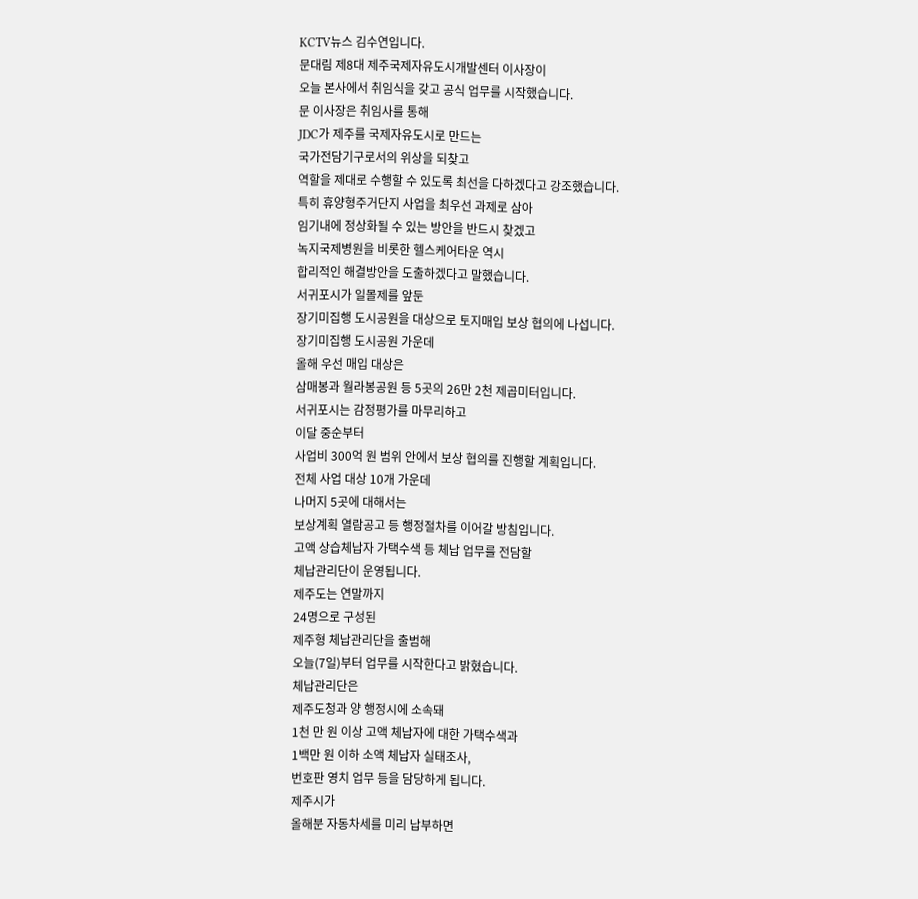KCTV뉴스 김수연입니다.
문대림 제8대 제주국제자유도시개발센터 이사장이
오늘 본사에서 취임식을 갖고 공식 업무를 시작했습니다.
문 이사장은 취임사를 통해
JDC가 제주를 국제자유도시로 만드는
국가전담기구로서의 위상을 되찾고
역할을 제대로 수행할 수 있도록 최선을 다하겠다고 강조했습니다.
특히 휴양형주거단지 사업을 최우선 과제로 삼아
임기내에 정상화될 수 있는 방안을 반드시 찾겠고
녹지국제병원을 비롯한 헬스케어타운 역시
합리적인 해결방안을 도출하겠다고 말했습니다.
서귀포시가 일몰제를 앞둔
장기미집행 도시공원을 대상으로 토지매입 보상 협의에 나섭니다.
장기미집행 도시공원 가운데
올해 우선 매입 대상은
삼매봉과 월라봉공원 등 5곳의 26만 2천 제곱미터입니다.
서귀포시는 감정평가를 마무리하고
이달 중순부터
사업비 300억 원 범위 안에서 보상 협의를 진행할 계획입니다.
전체 사업 대상 10개 가운데
나머지 5곳에 대해서는
보상계획 열람공고 등 행정절차를 이어갈 방침입니다.
고액 상습체납자 가택수색 등 체납 업무를 전담할
체납관리단이 운영됩니다.
제주도는 연말까지
24명으로 구성된
제주형 체납관리단을 출범해
오늘(7일)부터 업무를 시작한다고 밝혔습니다.
체납관리단은
제주도청과 양 행정시에 소속돼
1천 만 원 이상 고액 체납자에 대한 가택수색과
1백만 원 이하 소액 체납자 실태조사,
번호판 영치 업무 등을 담당하게 됩니다.
제주시가
올해분 자동차세를 미리 납부하면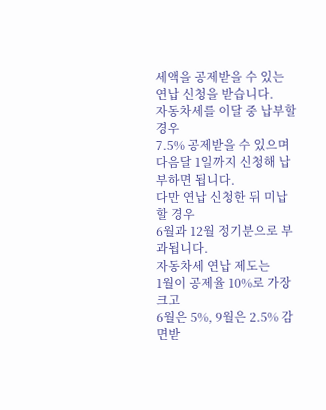세액을 공제받을 수 있는 연납 신청을 받습니다.
자동차세를 이달 중 납부할 경우
7.5% 공제받을 수 있으며
다음달 1일까지 신청해 납부하면 됩니다.
다만 연납 신청한 뒤 미납할 경우
6월과 12월 정기분으로 부과됩니다.
자동차세 연납 제도는
1월이 공제율 10%로 가장 크고
6월은 5%, 9월은 2.5% 감면받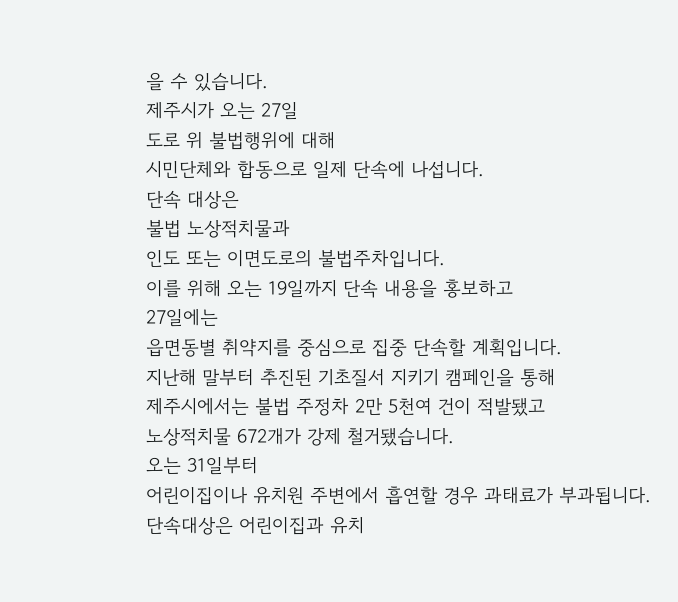을 수 있습니다.
제주시가 오는 27일
도로 위 불법행위에 대해
시민단체와 합동으로 일제 단속에 나섭니다.
단속 대상은
불법 노상적치물과
인도 또는 이면도로의 불법주차입니다.
이를 위해 오는 19일까지 단속 내용을 홍보하고
27일에는
읍면동별 취약지를 중심으로 집중 단속할 계획입니다.
지난해 말부터 추진된 기초질서 지키기 캠페인을 통해
제주시에서는 불법 주정차 2만 5천여 건이 적발됐고
노상적치물 672개가 강제 철거됐습니다.
오는 31일부터
어린이집이나 유치원 주변에서 흡연할 경우 과태료가 부과됩니다.
단속대상은 어린이집과 유치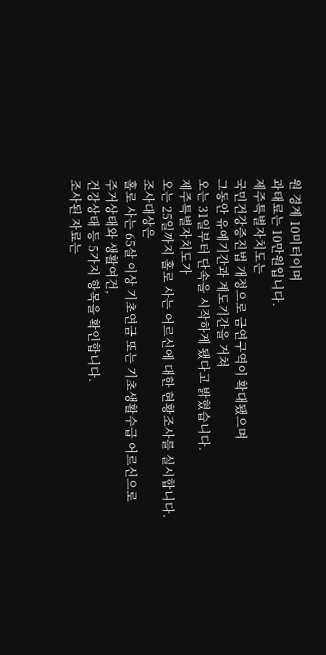원 경계 10미터이며
과태료는 10만원입니다.
제주특별자치도는
국민건강증진법 개정으로 금연구역이 확대됐으며
그동안 유예기간과 계도기간을 거쳐
오는 31일부터 단속을 시작하게 됐다고 밝혔습니다.
제주특별자치도가
오는 25일까지 홀로 사는 어르신에 대한 현황조사를 실시합니다.
조사대상은
홀로 사는 65살 이상 기초연금 또는 기초생활수급 어르신으로
주거상태와 생활여건,
건강상태 등 5가지 항목을 확인합니다.
조사된 자료는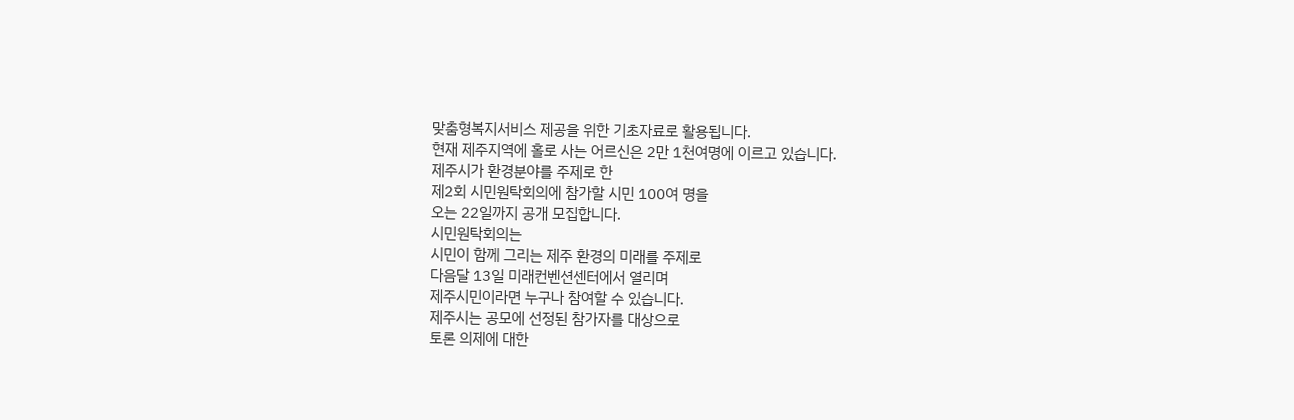맞춤형복지서비스 제공을 위한 기초자료로 활용됩니다.
현재 제주지역에 홀로 사는 어르신은 2만 1천여명에 이르고 있습니다.
제주시가 환경분야를 주제로 한
제2회 시민원탁회의에 참가할 시민 100여 명을
오는 22일까지 공개 모집합니다.
시민원탁회의는
시민이 함께 그리는 제주 환경의 미래를 주제로
다음달 13일 미래컨벤션센터에서 열리며
제주시민이라면 누구나 참여할 수 있습니다.
제주시는 공모에 선정된 참가자를 대상으로
토론 의제에 대한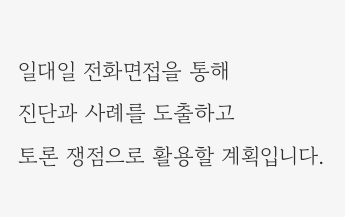일대일 전화면접을 통해
진단과 사례를 도출하고
토론 쟁점으로 활용할 계획입니다.